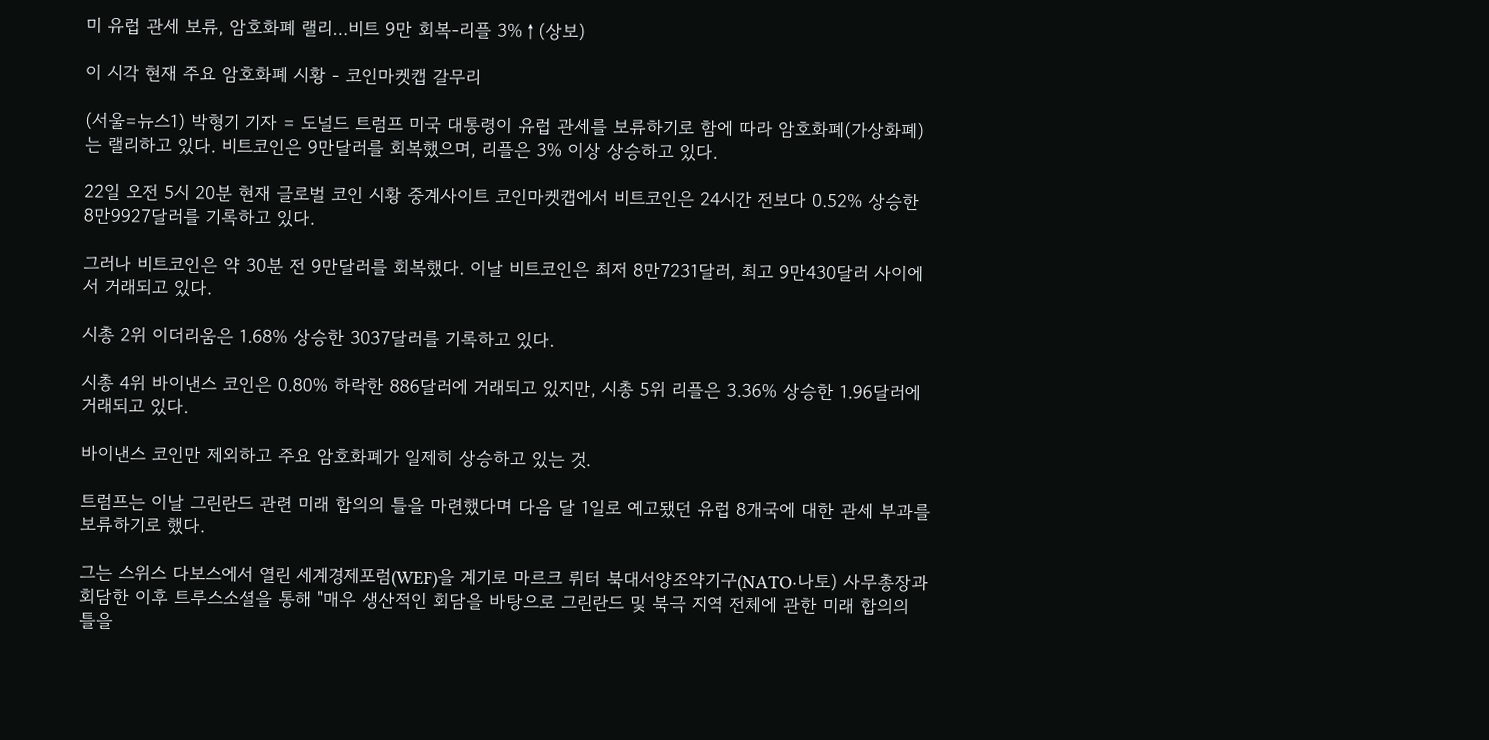미 유럽 관세 보류, 암호화폐 랠리…비트 9만 회복-리플 3%↑(상보)

이 시각 현재 주요 암호화폐 시황 - 코인마켓캡 갈무리

(서울=뉴스1) 박형기 기자 = 도널드 트럼프 미국 대통령이 유럽 관세를 보류하기로 함에 따라 암호화폐(가상화폐)는 랠리하고 있다. 비트코인은 9만달러를 회복했으며, 리플은 3% 이상 상승하고 있다.

22일 오전 5시 20분 현재 글로벌 코인 시황 중계사이트 코인마켓캡에서 비트코인은 24시간 전보다 0.52% 상승한 8만9927달러를 기록하고 있다.

그러나 비트코인은 약 30분 전 9만달러를 회복했다. 이날 비트코인은 최저 8만7231달러, 최고 9만430달러 사이에서 거래되고 있다.

시총 2위 이더리움은 1.68% 상승한 3037달러를 기록하고 있다.

시총 4위 바이낸스 코인은 0.80% 하락한 886달러에 거래되고 있지만, 시총 5위 리플은 3.36% 상승한 1.96달러에 거래되고 있다.

바이낸스 코인만 제외하고 주요 암호화폐가 일제히 상승하고 있는 것.

트럼프는 이날 그린란드 관련 미래 합의의 틀을 마련했다며 다음 달 1일로 예고됐던 유럽 8개국에 대한 관세 부과를 보류하기로 했다.

그는 스위스 다보스에서 열린 세계경제포럼(WEF)을 계기로 마르크 뤼터 북대서양조약기구(NATO·나토) 사무총장과 회담한 이후 트루스소셜을 통해 "매우 생산적인 회담을 바탕으로 그린란드 및 북극 지역 전체에 관한 미래 합의의 틀을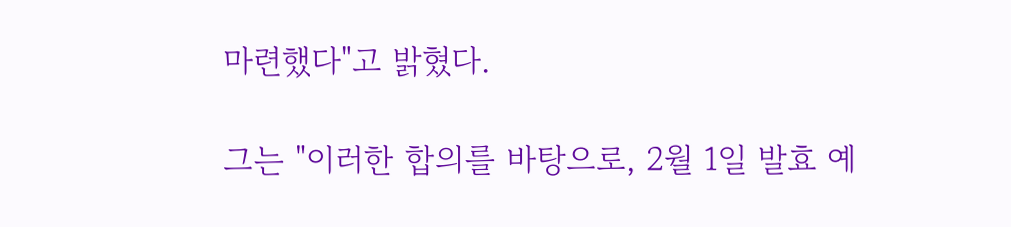마련했다"고 밝혔다.

그는 "이러한 합의를 바탕으로, 2월 1일 발효 예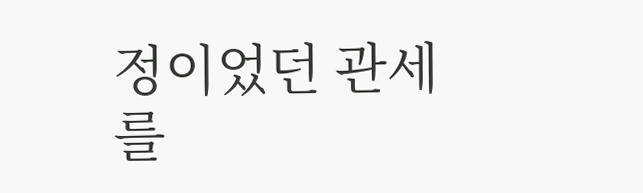정이었던 관세를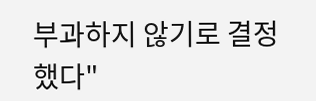부과하지 않기로 결정했다"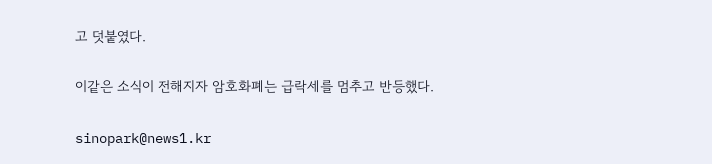고 덧붙였다.

이같은 소식이 전해지자 암호화폐는 급락세를 멈추고 반등했다.

sinopark@news1.kr